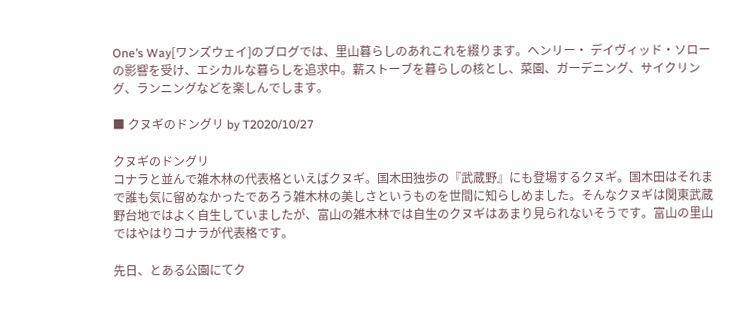One’s Way[ワンズウェイ]のブログでは、里山暮らしのあれこれを綴ります。ヘンリー・ デイヴィッド・ソロー の影響を受け、エシカルな暮らしを追求中。薪ストーブを暮らしの核とし、菜園、ガーデニング、サイクリング、ランニングなどを楽しんでします。

■ クヌギのドングリ by T2020/10/27

クヌギのドングリ
コナラと並んで雑木林の代表格といえばクヌギ。国木田独歩の『武蔵野』にも登場するクヌギ。国木田はそれまで誰も気に留めなかったであろう雑木林の美しさというものを世間に知らしめました。そんなクヌギは関東武蔵野台地ではよく自生していましたが、富山の雑木林では自生のクヌギはあまり見られないそうです。富山の里山ではやはりコナラが代表格です。

先日、とある公園にてク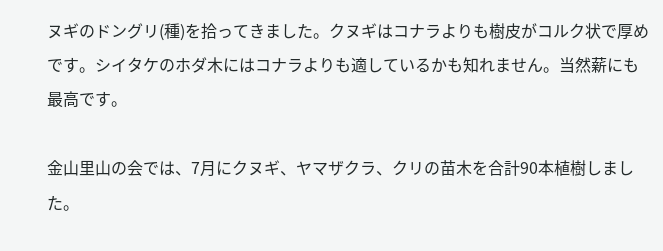ヌギのドングリ(種)を拾ってきました。クヌギはコナラよりも樹皮がコルク状で厚めです。シイタケのホダ木にはコナラよりも適しているかも知れません。当然薪にも最高です。

金山里山の会では、7月にクヌギ、ヤマザクラ、クリの苗木を合計90本植樹しました。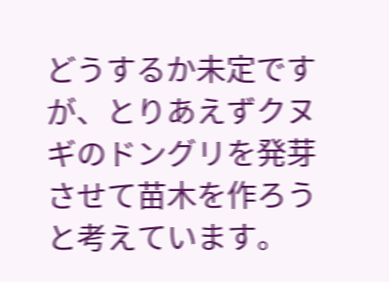どうするか未定ですが、とりあえずクヌギのドングリを発芽させて苗木を作ろうと考えています。